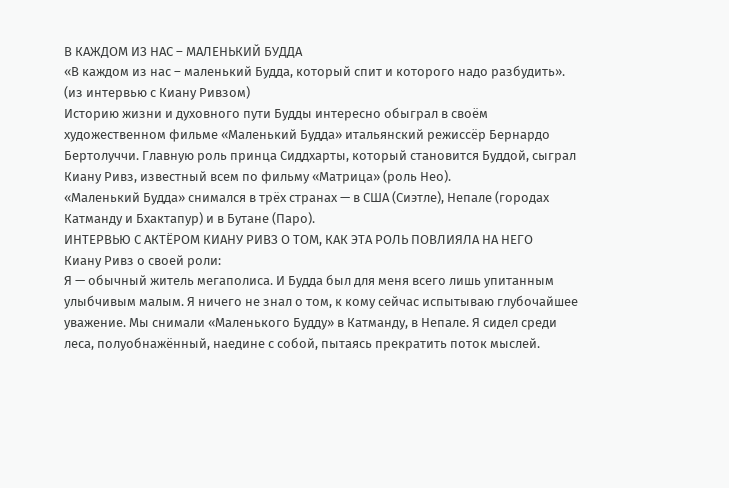В КАЖДОМ ИЗ НАС – МАЛЕНЬКИЙ БУДДА
«В каждом из нас – маленький Будда, который спит и которого надо разбудить». (из интервью с Киану Ривзом)
Историю жизни и духовного пути Будды интересно обыграл в своём художественном фильме «Маленький Будда» итальянский режиссёр Бернардо Бертолуччи. Главную роль принца Сиддхарты, который становится Буддой, сыграл Киану Ривз, известный всем по фильму «Матрица» (роль Нео).
«Маленький Будда» снимался в трёх странах — в США (Сиэтле), Непале (городах Катманду и Бхактапур) и в Бутане (Паро).
ИНТЕРВЬЮ С АКТЁРОМ КИАНУ РИВЗ О ТОМ, КАК ЭТА РОЛЬ ПОВЛИЯЛА НА НЕГО
Киану Ривз о своей роли:
Я — обычный житель мегаполиса. И Будда был для меня всего лишь упитанным улыбчивым малым. Я ничего не знал о том, к кому сейчас испытываю глубочайшее уважение. Мы снимали «Маленького Будду» в Катманду, в Непале. Я сидел среди леса, полуобнажённый, наедине с собой, пытаясь прекратить поток мыслей.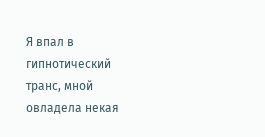Я впал в гипнотический транс, мной овладела некая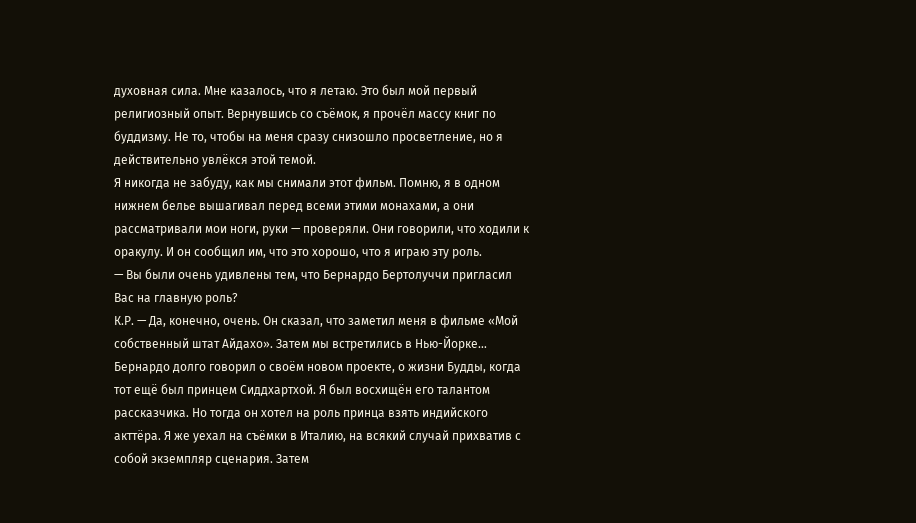духовная сила. Мне казалось, что я летаю. Это был мой первый религиозный опыт. Вернувшись со съёмок, я прочёл массу книг по буддизму. Не то, чтобы на меня сразу снизошло просветление, но я действительно увлёкся этой темой.
Я никогда не забуду, как мы снимали этот фильм. Помню, я в одном нижнем белье вышагивал перед всеми этими монахами, а они рассматривали мои ноги, руки — проверяли. Они говорили, что ходили к оракулу. И он сообщил им, что это хорошо, что я играю эту роль.
— Вы были очень удивлены тем, что Бернардо Бертолуччи пригласил Вас на главную роль?
К.Р. — Да, конечно, очень. Он сказал, что заметил меня в фильме «Мой собственный штат Айдахо». Затем мы встретились в Нью-Йорке… Бернардо долго говорил о своём новом проекте, о жизни Будды, когда тот ещё был принцем Сиддхартхой. Я был восхищён его талантом рассказчика. Но тогда он хотел на роль принца взять индийского акттёра. Я же уехал на съёмки в Италию, на всякий случай прихватив с собой экземпляр сценария. Затем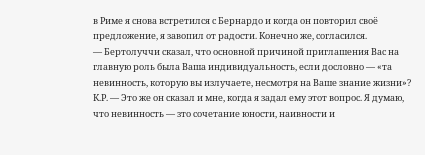в Риме я снова встретился с Бернардо и когда он повторил своё предложение, я завопил от радости. Конечно же, согласился.
— Бертолуччи сказал, что основной причиной приглашения Вас на главную роль была Ваша индивидуальность, если дословно — «та невинность, которую вы излучаете, несмотря на Ваше знание жизни»?
К.Р. — Это же он сказал и мне, когда я задал ему этот вопрос. Я думаю, что невинность — зто сочетание юности, наивности и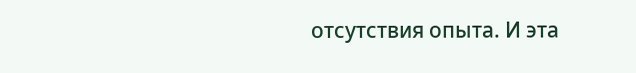отсутствия опыта. И эта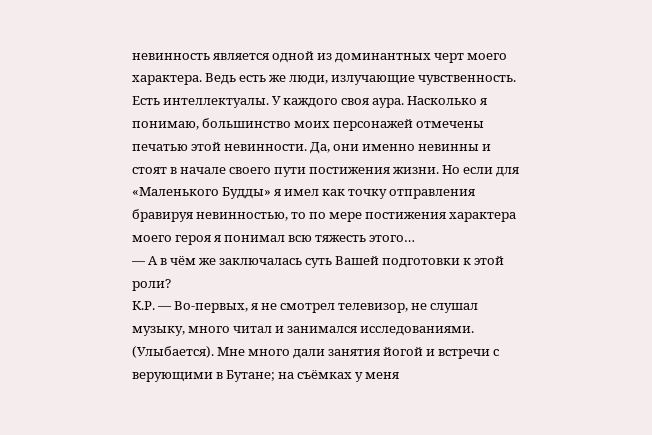невинность является одной из доминантных черт моего характера. Ведь есть же люди, излучающие чувственность. Есть интеллектуалы. У каждого своя аура. Насколько я понимаю, большинство моих персонажей отмечены печатью этой невинности. Да, они именно невинны и стоят в начале своего пути постижения жизни. Но если для «Маленького Будды» я имел как точку отправления бравируя невинностью, то по мере постижения характера моего героя я понимал всю тяжесть этого…
— А в чём же заключалась суть Вашей подготовки к этой роли?
К.Р. — Во-первых, я не смотрел телевизор, не слушал музыку, много читал и занимался исследованиями. (Улыбается). Мне много дали занятия йогой и встречи с верующими в Бутане; на съёмках у меня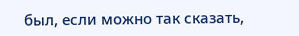был, если можно так сказать,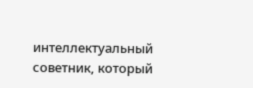интеллектуальный советник, который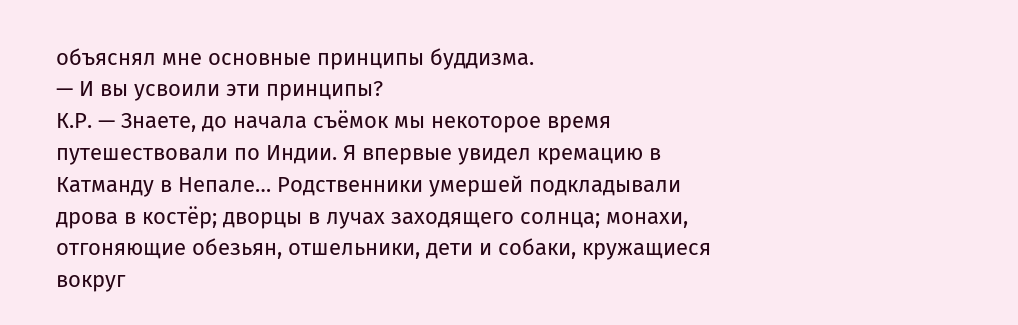объяснял мне основные принципы буддизма.
— И вы усвоили эти принципы?
К.Р. — Знаете, до начала съёмок мы некоторое время путешествовали по Индии. Я впервые увидел кремацию в Катманду в Непале… Родственники умершей подкладывали дрова в костёр; дворцы в лучах заходящего солнца; монахи, отгоняющие обезьян, отшельники, дети и собаки, кружащиеся вокруг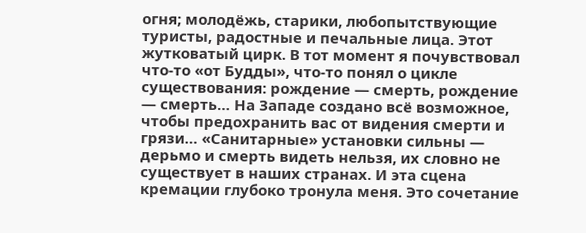огня; молодёжь, старики, любопытствующие туристы, радостные и печальные лица. Этот жутковатый цирк. В тот момент я почувствовал что-то «от Будды», что-то понял о цикле существования: рождение — смерть, рождение — смерть… На Западе создано всё возможное, чтобы предохранить вас от видения смерти и грязи… «Санитарные» установки сильны — дерьмо и смерть видеть нельзя, их словно не существует в наших странах. И эта сцена кремации глубоко тронула меня. Это сочетание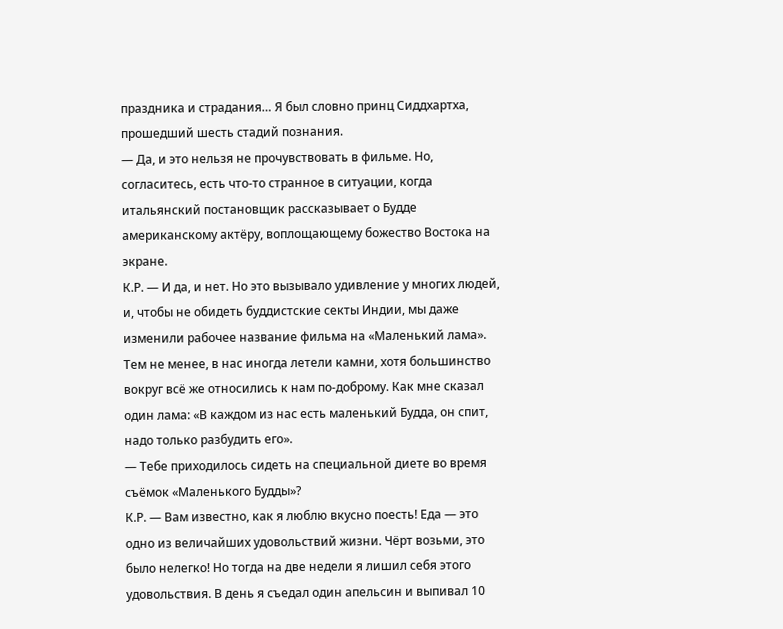праздника и страдания… Я был словно принц Сиддхартха, прошедший шесть стадий познания.
— Да, и это нельзя не прочувствовать в фильме. Но, согласитесь, есть что-то странное в ситуации, когда итальянский постановщик рассказывает о Будде американскому актёру, воплощающему божество Востока на экране.
К.Р. — И да, и нет. Но это вызывало удивление у многих людей, и, чтобы не обидеть буддистские секты Индии, мы даже изменили рабочее название фильма на «Маленький лама». Тем не менее, в нас иногда летели камни, хотя большинство вокруг всё же относились к нам по-доброму. Как мне сказал один лама: «В каждом из нас есть маленький Будда, он спит, надо только разбудить его».
— Тебе приходилось сидеть на специальной диете во время съёмок «Маленького Будды»?
К.Р. — Вам известно, как я люблю вкусно поесть! Еда — это одно из величайших удовольствий жизни. Чёрт возьми, это было нелегко! Но тогда на две недели я лишил себя этого удовольствия. В день я съедал один апельсин и выпивал 10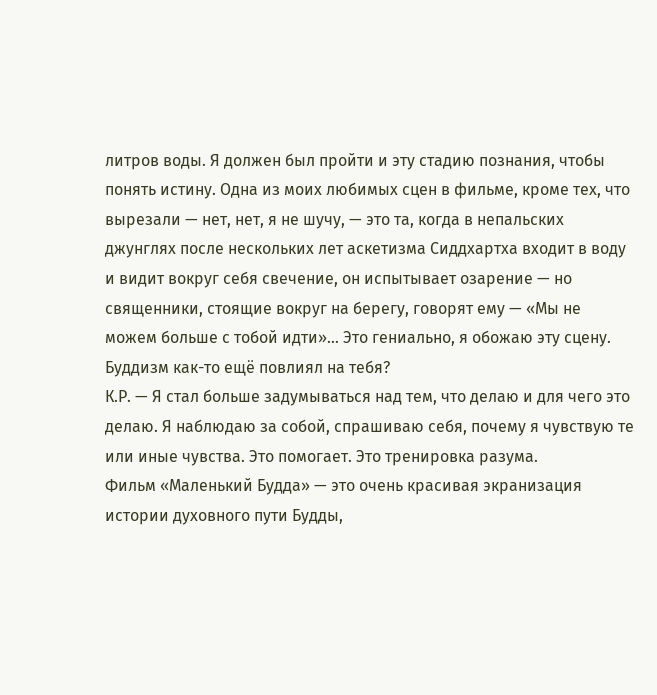литров воды. Я должен был пройти и эту стадию познания, чтобы понять истину. Одна из моих любимых сцен в фильме, кроме тех, что вырезали — нет, нет, я не шучу, — это та, когда в непальских джунглях после нескольких лет аскетизма Сиддхартха входит в воду и видит вокруг себя свечение, он испытывает озарение — но священники, стоящие вокруг на берегу, говорят ему — «Мы не можем больше с тобой идти»… Это гениально, я обожаю эту сцену.
Буддизм как-то ещё повлиял на тебя?
К.Р. — Я стал больше задумываться над тем, что делаю и для чего это делаю. Я наблюдаю за собой, спрашиваю себя, почему я чувствую те или иные чувства. Это помогает. Это тренировка разума.
Фильм «Маленький Будда» — это очень красивая экранизация истории духовного пути Будды,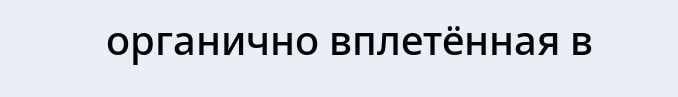органично вплетённая в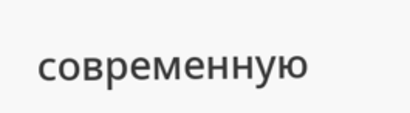современную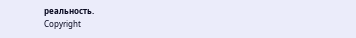реальность.
Copyright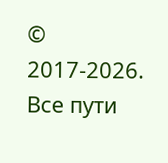© 2017-2026. Все пути